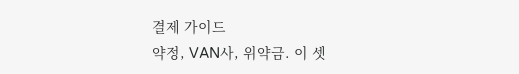결제 가이드
약정, VAN사, 위약금. 이 셋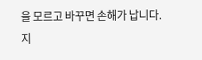을 모르고 바꾸면 손해가 납니다.
지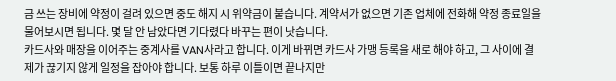금 쓰는 장비에 약정이 걸려 있으면 중도 해지 시 위약금이 붙습니다. 계약서가 없으면 기존 업체에 전화해 약정 종료일을 물어보시면 됩니다. 몇 달 안 남았다면 기다렸다 바꾸는 편이 낫습니다.
카드사와 매장을 이어주는 중계사를 VAN사라고 합니다. 이게 바뀌면 카드사 가맹 등록을 새로 해야 하고, 그 사이에 결제가 끊기지 않게 일정을 잡아야 합니다. 보통 하루 이틀이면 끝나지만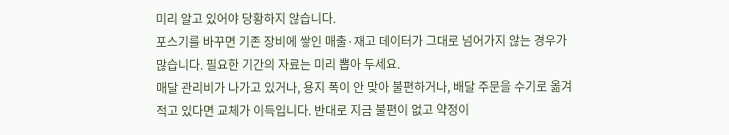미리 알고 있어야 당황하지 않습니다.
포스기를 바꾸면 기존 장비에 쌓인 매출·재고 데이터가 그대로 넘어가지 않는 경우가 많습니다. 필요한 기간의 자료는 미리 뽑아 두세요.
매달 관리비가 나가고 있거나, 용지 폭이 안 맞아 불편하거나, 배달 주문을 수기로 옮겨 적고 있다면 교체가 이득입니다. 반대로 지금 불편이 없고 약정이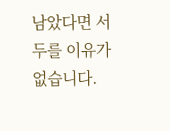남았다면 서두를 이유가 없습니다.